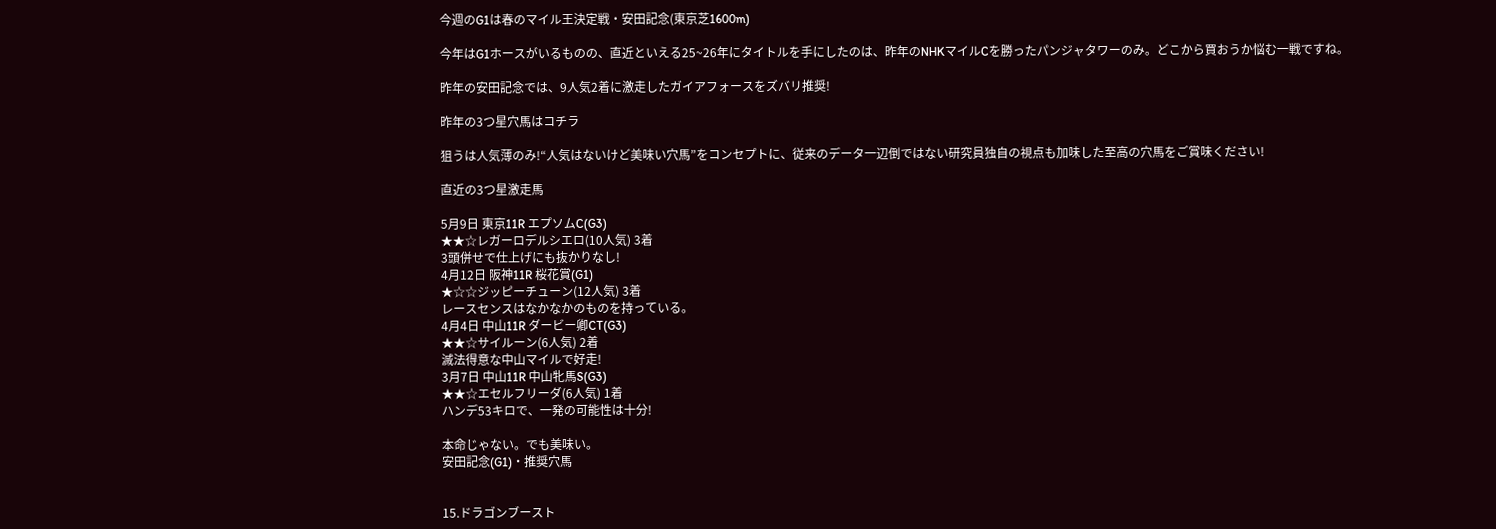今週のG1は春のマイル王決定戦・安田記念(東京芝1600m)

今年はG1ホースがいるものの、直近といえる25~26年にタイトルを手にしたのは、昨年のNHKマイルCを勝ったパンジャタワーのみ。どこから買おうか悩む一戦ですね。

昨年の安田記念では、9人気2着に激走したガイアフォースをズバリ推奨!

昨年の3つ星穴馬はコチラ

狙うは人気薄のみ!“人気はないけど美味い穴馬”をコンセプトに、従来のデータ一辺倒ではない研究員独自の視点も加味した至高の穴馬をご賞味ください!

直近の3つ星激走馬

5月9日 東京11R エプソムC(G3)
★★☆レガーロデルシエロ(10人気) 3着
3頭併せで仕上げにも抜かりなし!
4月12日 阪神11R 桜花賞(G1)
★☆☆ジッピーチューン(12人気) 3着
レースセンスはなかなかのものを持っている。
4月4日 中山11R ダービー卿CT(G3)
★★☆サイルーン(6人気) 2着
滅法得意な中山マイルで好走!
3月7日 中山11R 中山牝馬S(G3)
★★☆エセルフリーダ(6人気) 1着
ハンデ53キロで、一発の可能性は十分!

本命じゃない。でも美味い。
安田記念(G1)・推奨穴馬


15.ドラゴンブースト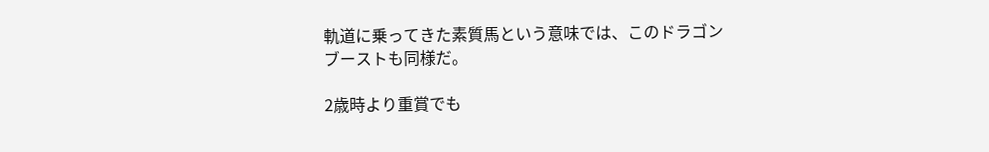軌道に乗ってきた素質馬という意味では、このドラゴンブーストも同様だ。

2歳時より重賞でも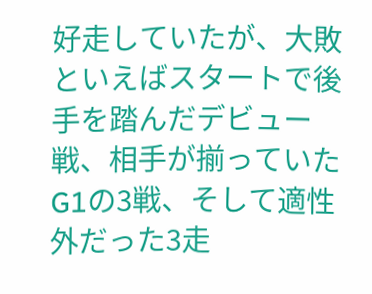好走していたが、大敗といえばスタートで後手を踏んだデビュー戦、相手が揃っていたG1の3戦、そして適性外だった3走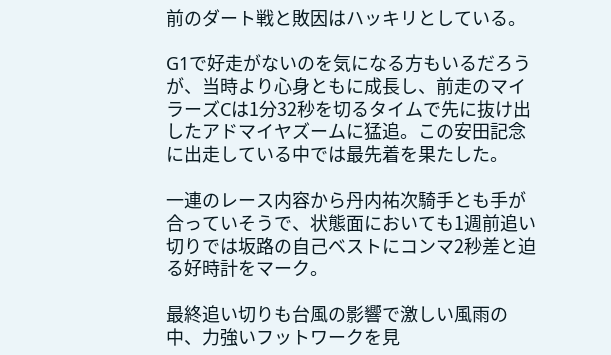前のダート戦と敗因はハッキリとしている。

G1で好走がないのを気になる方もいるだろうが、当時より心身ともに成長し、前走のマイラーズCは1分32秒を切るタイムで先に抜け出したアドマイヤズームに猛追。この安田記念に出走している中では最先着を果たした。

一連のレース内容から丹内祐次騎手とも手が合っていそうで、状態面においても1週前追い切りでは坂路の自己ベストにコンマ2秒差と迫る好時計をマーク。

最終追い切りも台風の影響で激しい風雨の中、力強いフットワークを見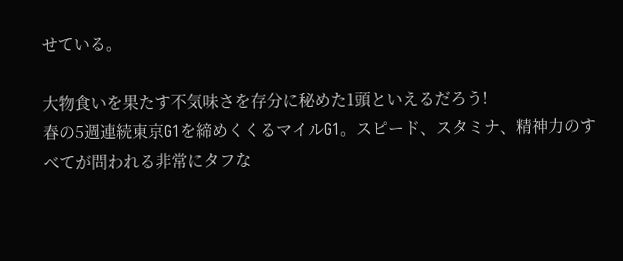せている。

大物食いを果たす不気味さを存分に秘めた1頭といえるだろう!
春の5週連続東京G1を締めくくるマイルG1。スピード、スタミナ、精神力のすべてが問われる非常にタフな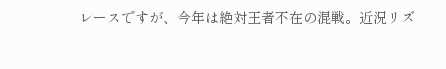レースですが、今年は絶対王者不在の混戦。近況リズ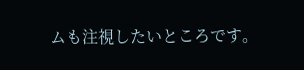ムも注視したいところです。